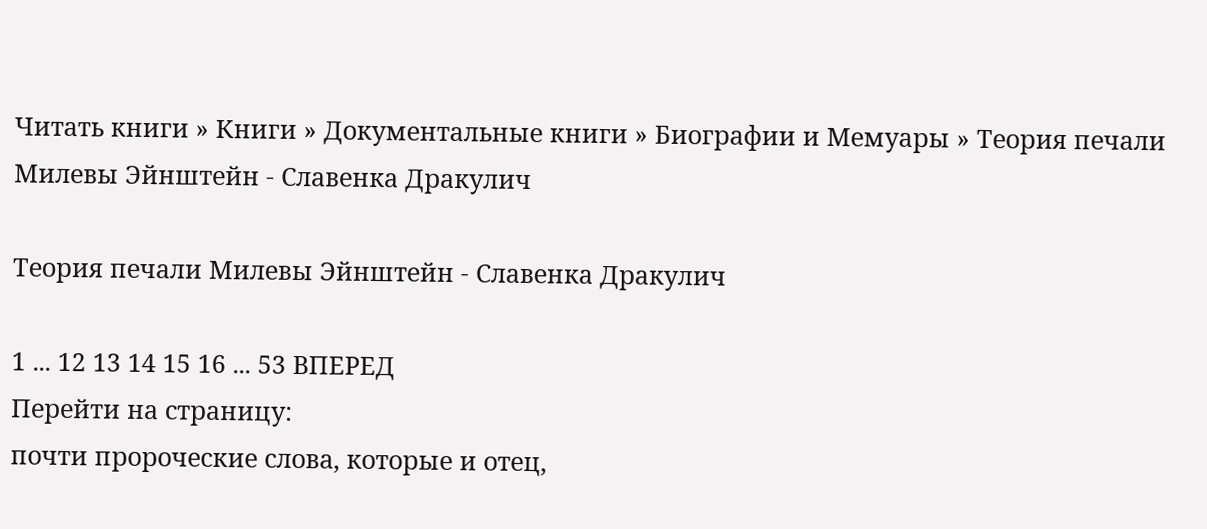Читать книги » Книги » Документальные книги » Биографии и Мемуары » Теория печали Милевы Эйнштейн - Славенка Дракулич

Теория печали Милевы Эйнштейн - Славенка Дракулич

1 ... 12 13 14 15 16 ... 53 ВПЕРЕД
Перейти на страницу:
почти пророческие слова, которые и отец,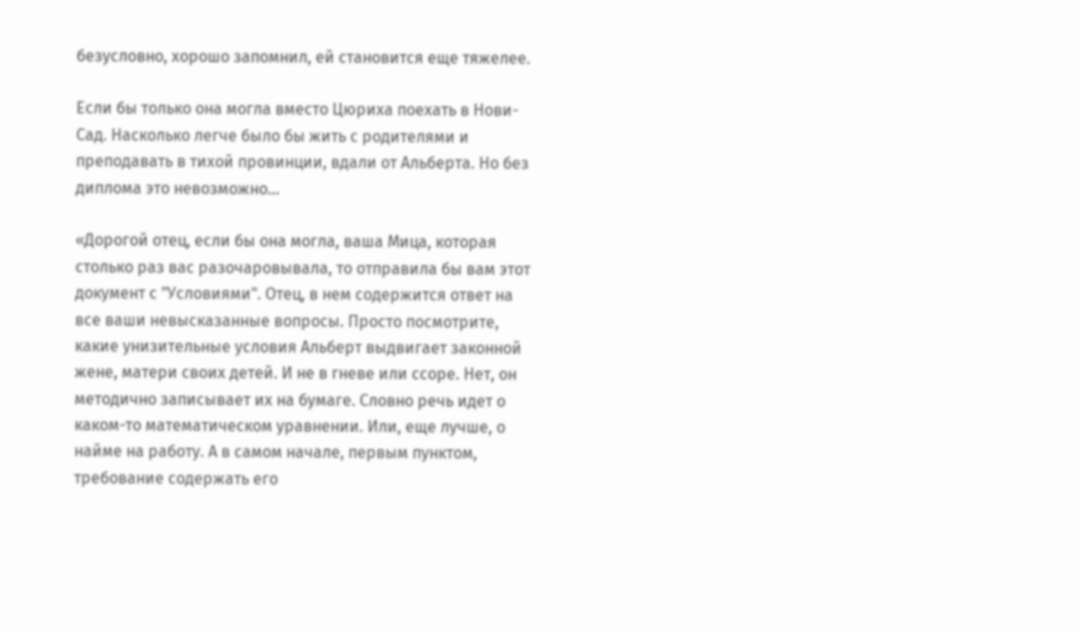безусловно, хорошо запомнил, ей становится еще тяжелее.

Если бы только она могла вместо Цюриха поехать в Нови-Сад. Насколько легче было бы жить с родителями и преподавать в тихой провинции, вдали от Альберта. Но без диплома это невозможно…

«Дорогой отец, если бы она могла, ваша Мица, которая столько раз вас разочаровывала, то отправила бы вам этот документ с "Условиями". Отец, в нем содержится ответ на все ваши невысказанные вопросы. Просто посмотрите, какие унизительные условия Альберт выдвигает законной жене, матери своих детей. И не в гневе или ссоре. Нет, он методично записывает их на бумаге. Словно речь идет о каком-то математическом уравнении. Или, еще лучше, о найме на работу. А в самом начале, первым пунктом, требование содержать его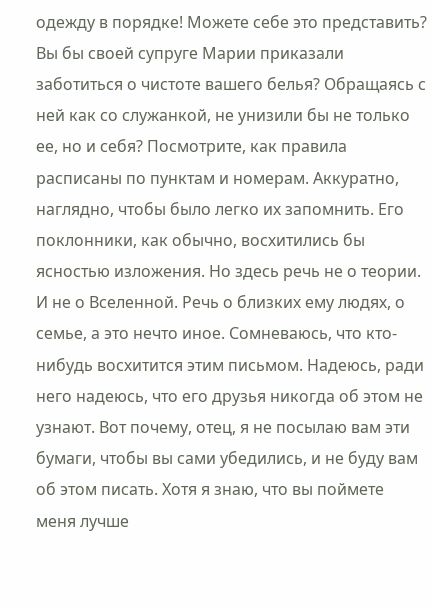одежду в порядке! Можете себе это представить? Вы бы своей супруге Марии приказали заботиться о чистоте вашего белья? Обращаясь с ней как со служанкой, не унизили бы не только ее, но и себя? Посмотрите, как правила расписаны по пунктам и номерам. Аккуратно, наглядно, чтобы было легко их запомнить. Его поклонники, как обычно, восхитились бы ясностью изложения. Но здесь речь не о теории. И не о Вселенной. Речь о близких ему людях, о семье, а это нечто иное. Сомневаюсь, что кто-нибудь восхитится этим письмом. Надеюсь, ради него надеюсь, что его друзья никогда об этом не узнают. Вот почему, отец, я не посылаю вам эти бумаги, чтобы вы сами убедились, и не буду вам об этом писать. Хотя я знаю, что вы поймете меня лучше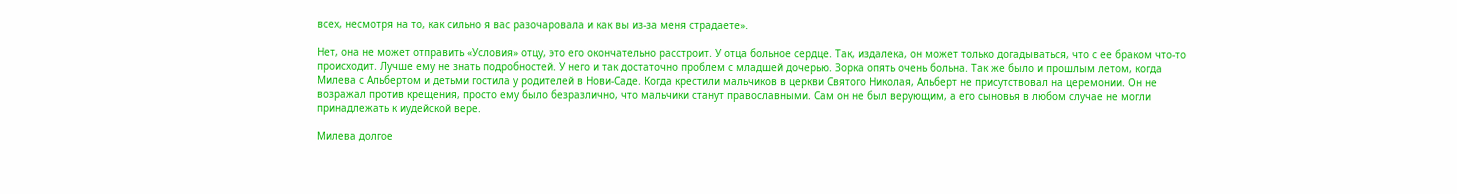всех, несмотря на то, как сильно я вас разочаровала и как вы из-за меня страдаете».

Нет, она не может отправить «Условия» отцу, это его окончательно расстроит. У отца больное сердце. Так, издалека, он может только догадываться, что с ее браком что-то происходит. Лучше ему не знать подробностей. У него и так достаточно проблем с младшей дочерью. Зорка опять очень больна. Так же было и прошлым летом, когда Милева с Альбертом и детьми гостила у родителей в Нови-Саде. Когда крестили мальчиков в церкви Святого Николая, Альберт не присутствовал на церемонии. Он не возражал против крещения, просто ему было безразлично, что мальчики станут православными. Сам он не был верующим, а его сыновья в любом случае не могли принадлежать к иудейской вере.

Милева долгое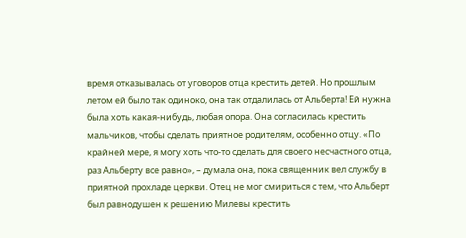время отказывалась от уговоров отца крестить детей. Но прошлым летом ей было так одиноко, она так отдалилась от Альберта! Ей нужна была хоть какая-нибудь, любая опора. Она согласилась крестить мальчиков, чтобы сделать приятное родителям, особенно отцу. «По крайней мере, я могу хоть что-то сделать для своего несчастного отца, раз Альберту все равно», – думала она, пока священник вел службу в приятной прохладе церкви. Отец не мог смириться с тем, что Альберт был равнодушен к решению Милевы крестить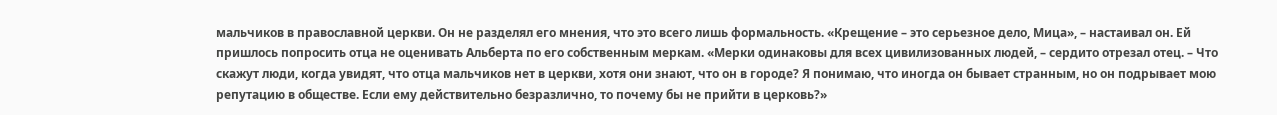мальчиков в православной церкви. Он не разделял его мнения, что это всего лишь формальность. «Крещение – это серьезное дело, Мица», – настаивал он. Ей пришлось попросить отца не оценивать Альберта по его собственным меркам. «Мерки одинаковы для всех цивилизованных людей, – сердито отрезал отец. – Что скажут люди, когда увидят, что отца мальчиков нет в церкви, хотя они знают, что он в городе? Я понимаю, что иногда он бывает странным, но он подрывает мою репутацию в обществе. Если ему действительно безразлично, то почему бы не прийти в церковь?»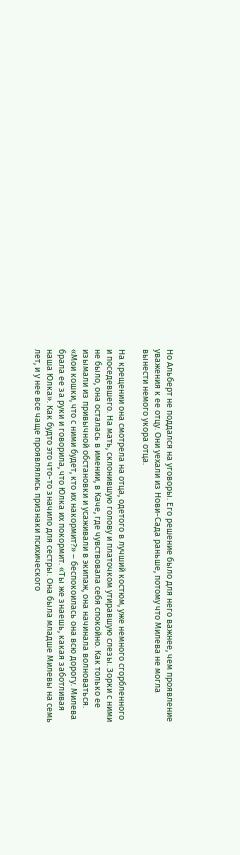Но Альберт не поддался на уговоры. Его решение было для него важнее, чем проявление уважения к ее отцу. Они уехали из Нови-Сада раньше, потому что Милева не могла вынести немого укора отца.

На крещении она смотрела на отца, одетого в лучший костюм, уже немного сгорбленного и поседевшего. На мать, склонившую голову и платочком утиравшую слезы. Зорки с ними не было, она осталась в имении, в Каче, где чувствовала себя спокойно. Как только ее изымали из привычной обстановки и усаживали в экипаж, она начинала волноваться. «Мои кошки, что с ними будет, кто их накормит?» – беспокоилась она всю дорогу. Милева брала ее за руки и говорила, что Юлка их покормит. «Ты же знаешь, какая заботливая наша Юлка». Как будто это что-то значило для сестры. Она была младше Милевы на семь лет, и у нее все чаще проявлялись признаки психического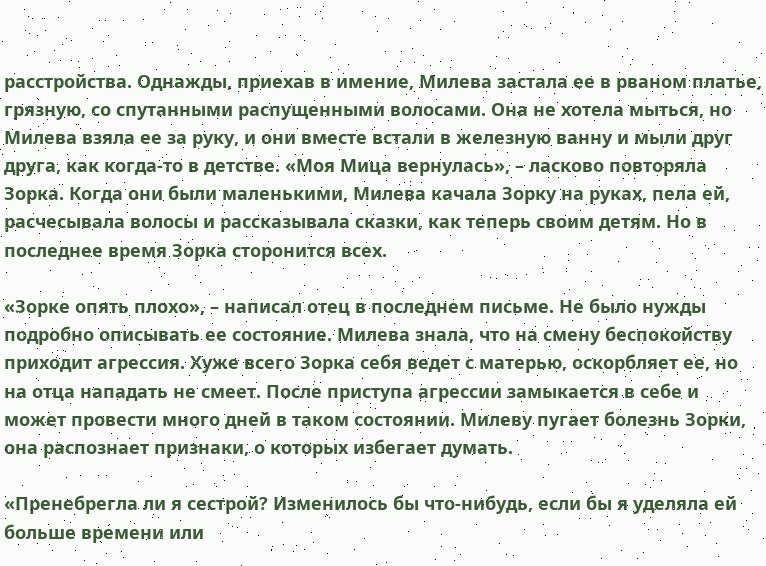расстройства. Однажды, приехав в имение, Милева застала ее в рваном платье, грязную, со спутанными распущенными волосами. Она не хотела мыться, но Милева взяла ее за руку, и они вместе встали в железную ванну и мыли друг друга, как когда-то в детстве. «Моя Мица вернулась», – ласково повторяла Зорка. Когда они были маленькими, Милева качала Зорку на руках, пела ей, расчесывала волосы и рассказывала сказки, как теперь своим детям. Но в последнее время Зорка сторонится всех.

«Зорке опять плохо», – написал отец в последнем письме. Не было нужды подробно описывать ее состояние. Милева знала, что на смену беспокойству приходит агрессия. Хуже всего Зорка себя ведет с матерью, оскорбляет ее, но на отца нападать не смеет. После приступа агрессии замыкается в себе и может провести много дней в таком состоянии. Милеву пугает болезнь Зорки, она распознает признаки, о которых избегает думать.

«Пренебрегла ли я сестрой? Изменилось бы что-нибудь, если бы я уделяла ей больше времени или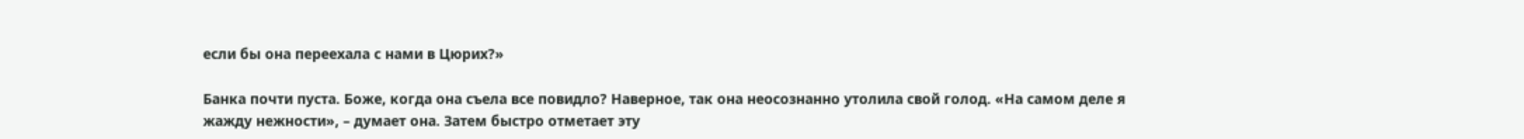если бы она переехала с нами в Цюрих?»

Банка почти пуста. Боже, когда она съела все повидло? Наверное, так она неосознанно утолила свой голод. «На самом деле я жажду нежности», – думает она. Затем быстро отметает эту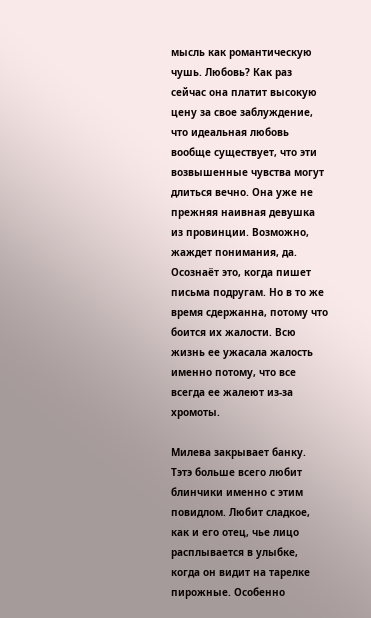мысль как романтическую чушь. Любовь? Как раз сейчас она платит высокую цену за свое заблуждение, что идеальная любовь вообще существует, что эти возвышенные чувства могут длиться вечно. Она уже не прежняя наивная девушка из провинции. Возможно, жаждет понимания, да. Осознаёт это, когда пишет письма подругам. Но в то же время сдержанна, потому что боится их жалости. Всю жизнь ее ужасала жалость именно потому, что все всегда ее жалеют из-за хромоты.

Милева закрывает банку. Тэтэ больше всего любит блинчики именно с этим повидлом. Любит сладкое, как и его отец, чье лицо расплывается в улыбке, когда он видит на тарелке пирожные. Особенно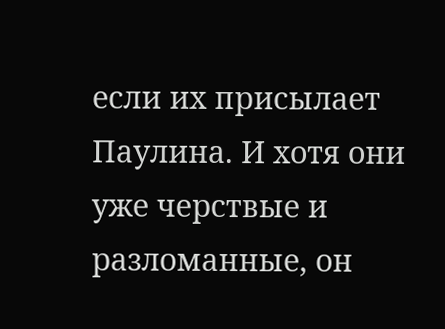если их присылает Паулина. И хотя они уже черствые и разломанные, он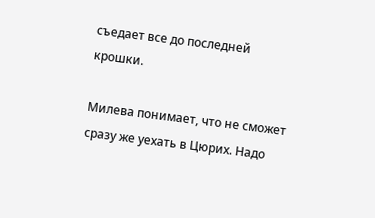съедает все до последней крошки.

Милева понимает, что не сможет сразу же уехать в Цюрих. Надо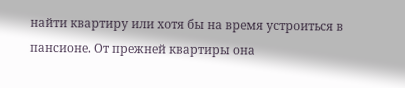найти квартиру или хотя бы на время устроиться в пансионе. От прежней квартиры она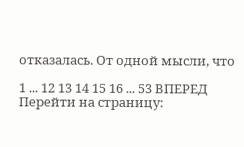отказалась. От одной мысли, что

1 ... 12 13 14 15 16 ... 53 ВПЕРЕД
Перейти на страницу: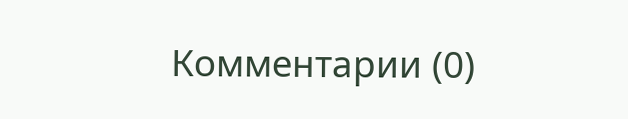Комментарии (0)